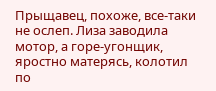Прыщавец, похоже, все-таки не ослеп. Лиза заводила мотор, а горе-угонщик, яростно матерясь, колотил по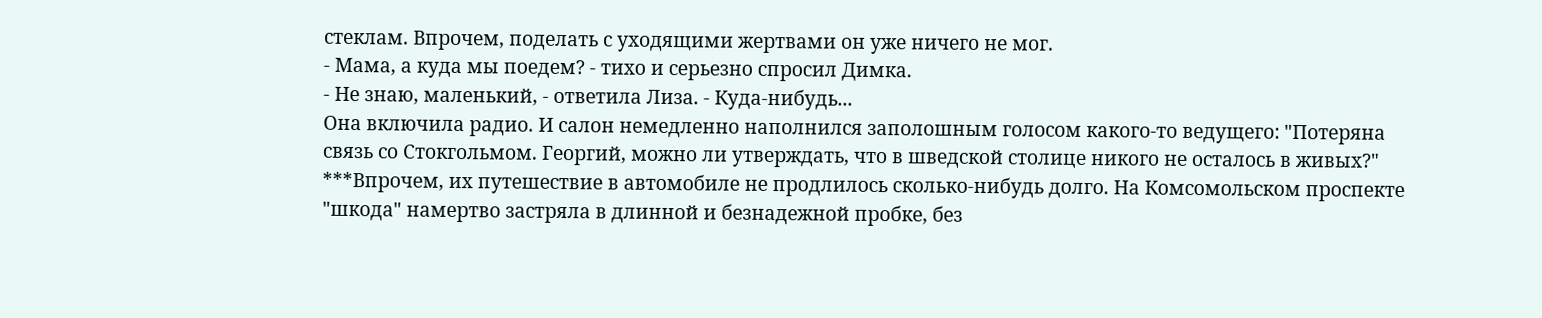стеклам. Впрочем, поделать с уходящими жертвами он уже ничего не мог.
- Мама, а куда мы поедем? - тихо и серьезно спросил Димка.
- Не знаю, маленький, - ответила Лиза. - Куда-нибудь...
Она включила радио. И салон немедленно наполнился заполошным голосом какого-то ведущего: "Потеряна связь со Стокгольмом. Георгий, можно ли утверждать, что в шведской столице никого не осталось в живых?"
***Впрочем, их путешествие в автомобиле не продлилось сколько-нибудь долго. На Комсомольском проспекте "шкода" намертво застряла в длинной и безнадежной пробке, без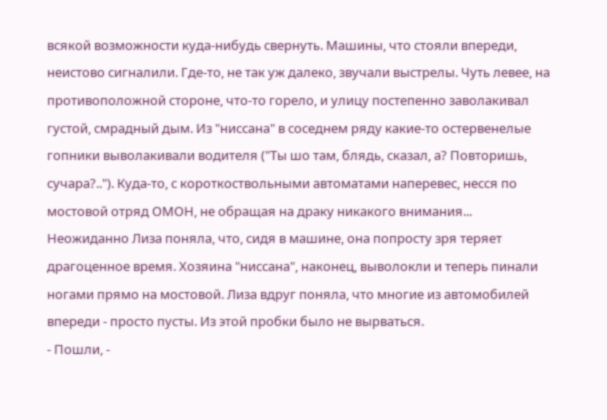всякой возможности куда-нибудь свернуть. Машины, что стояли впереди, неистово сигналили. Где-то, не так уж далеко, звучали выстрелы. Чуть левее, на противоположной стороне, что-то горело, и улицу постепенно заволакивал густой, смрадный дым. Из "ниссана" в соседнем ряду какие-то остервенелые гопники выволакивали водителя ("Ты шо там, блядь, сказал, а? Повторишь, сучара?.."). Куда-то, с короткоствольными автоматами наперевес, несся по мостовой отряд ОМОН, не обращая на драку никакого внимания...
Неожиданно Лиза поняла, что, сидя в машине, она попросту зря теряет драгоценное время. Хозяина "ниссана", наконец, выволокли и теперь пинали ногами прямо на мостовой. Лиза вдруг поняла, что многие из автомобилей впереди - просто пусты. Из этой пробки было не вырваться.
- Пошли, -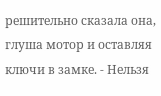решительно сказала она, глуша мотор и оставляя ключи в замке. - Нельзя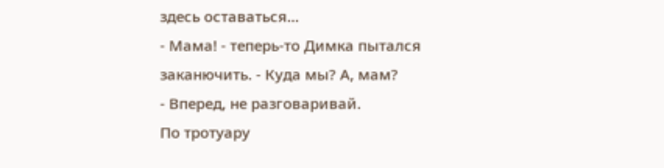здесь оставаться...
- Мама! - теперь-то Димка пытался заканючить. - Куда мы? А, мам?
- Вперед, не разговаривай.
По тротуару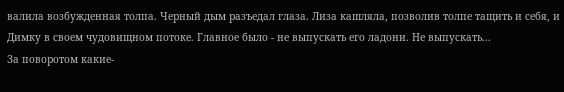валила возбужденная толпа. Черный дым разъедал глаза. Лиза кашляла, позволив толпе тащить и себя, и Димку в своем чудовищном потоке. Главное было - не выпускать его ладони. Не выпускать...
За поворотом какие-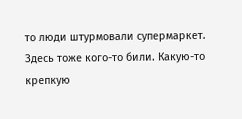то люди штурмовали супермаркет. Здесь тоже кого-то били. Какую-то крепкую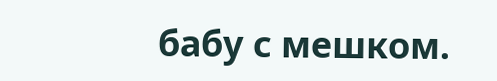бабу с мешком.